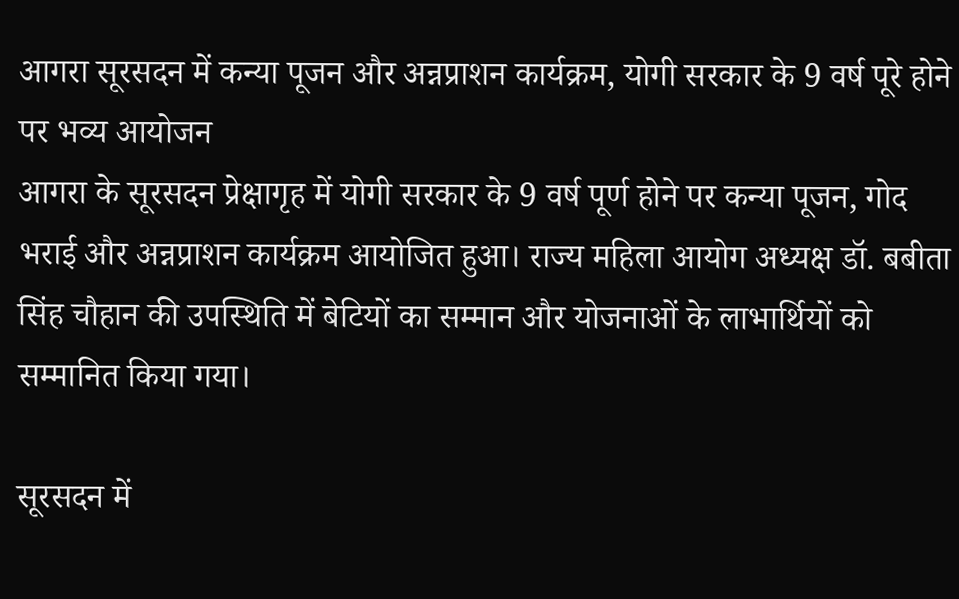आगरा सूरसदन में कन्या पूजन और अन्नप्राशन कार्यक्रम, योगी सरकार के 9 वर्ष पूरे होने पर भव्य आयोजन
आगरा के सूरसदन प्रेक्षागृह में योगी सरकार के 9 वर्ष पूर्ण होने पर कन्या पूजन, गोद भराई और अन्नप्राशन कार्यक्रम आयोजित हुआ। राज्य महिला आयोग अध्यक्ष डॉ. बबीता सिंह चौहान की उपस्थिति में बेटियों का सम्मान और योजनाओं के लाभार्थियों को सम्मानित किया गया।

सूरसदन में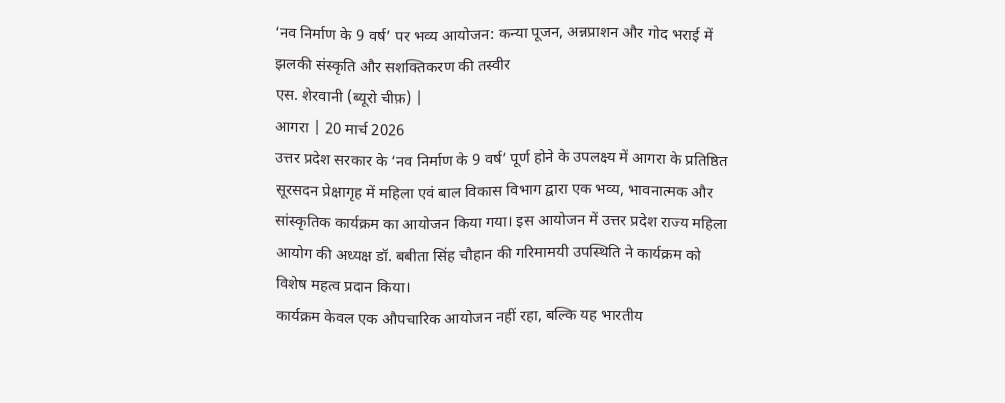‘नव निर्माण के 9 वर्ष’ पर भव्य आयोजन: कन्या पूजन, अन्नप्राशन और गोद भराई में झलकी संस्कृति और सशक्तिकरण की तस्वीर
एस. शेरवानी (ब्यूरो चीफ़) |
आगरा | 20 मार्च 2026
उत्तर प्रदेश सरकार के ‘नव निर्माण के 9 वर्ष’ पूर्ण होने के उपलक्ष्य में आगरा के प्रतिष्ठित सूरसदन प्रेक्षागृह में महिला एवं बाल विकास विभाग द्वारा एक भव्य, भावनात्मक और सांस्कृतिक कार्यक्रम का आयोजन किया गया। इस आयोजन में उत्तर प्रदेश राज्य महिला आयोग की अध्यक्ष डॉ. बबीता सिंह चौहान की गरिमामयी उपस्थिति ने कार्यक्रम को विशेष महत्व प्रदान किया।
कार्यक्रम केवल एक औपचारिक आयोजन नहीं रहा, बल्कि यह भारतीय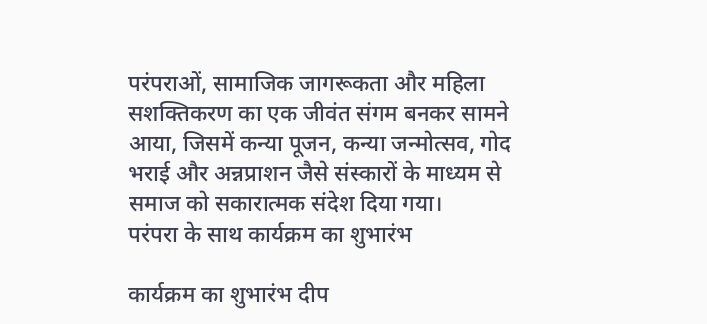परंपराओं, सामाजिक जागरूकता और महिला सशक्तिकरण का एक जीवंत संगम बनकर सामने आया, जिसमें कन्या पूजन, कन्या जन्मोत्सव, गोद भराई और अन्नप्राशन जैसे संस्कारों के माध्यम से समाज को सकारात्मक संदेश दिया गया।
परंपरा के साथ कार्यक्रम का शुभारंभ

कार्यक्रम का शुभारंभ दीप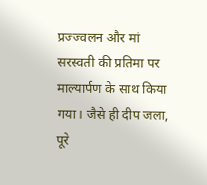प्रज्ज्वलन और मां सरस्वती की प्रतिमा पर माल्यार्पण के साथ किया गया। जैसे ही दीप जला, पूरे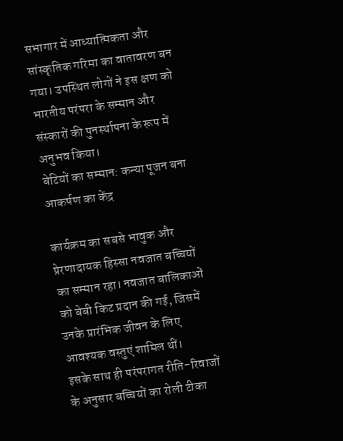सभागार में आध्यात्मिकता और सांस्कृतिक गरिमा का वातावरण बन गया। उपस्थित लोगों ने इस क्षण को भारतीय परंपरा के सम्मान और संस्कारों की पुनर्स्थापना के रूप में अनुभव किया।
बेटियों का सम्मान: कन्या पूजन बना आकर्षण का केंद्र

कार्यक्रम का सबसे भावुक और प्रेरणादायक हिस्सा नवजात बच्चियों का सम्मान रहा। नवजात बालिकाओं को बेबी किट प्रदान की गई, जिसमें उनके प्रारंभिक जीवन के लिए आवश्यक वस्तुएं शामिल थीं।
इसके साथ ही परंपरागत रीति-रिवाजों के अनुसार बच्चियों का रोली टीका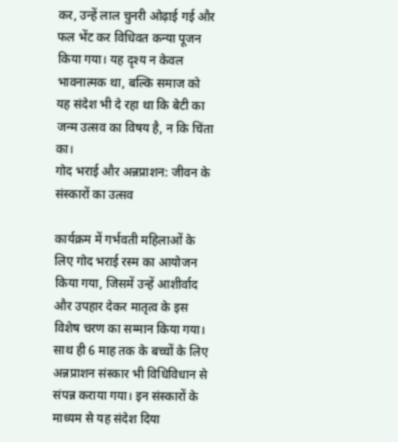कर, उन्हें लाल चुनरी ओढ़ाई गई और फल भेंट कर विधिवत कन्या पूजन किया गया। यह दृश्य न केवल भावनात्मक था, बल्कि समाज को यह संदेश भी दे रहा था कि बेटी का जन्म उत्सव का विषय है, न कि चिंता का।
गोद भराई और अन्नप्राशन: जीवन के संस्कारों का उत्सव

कार्यक्रम में गर्भवती महिलाओं के लिए गोद भराई रस्म का आयोजन किया गया, जिसमें उन्हें आशीर्वाद और उपहार देकर मातृत्व के इस विशेष चरण का सम्मान किया गया।
साथ ही 6 माह तक के बच्चों के लिए अन्नप्राशन संस्कार भी विधिविधान से संपन्न कराया गया। इन संस्कारों के माध्यम से यह संदेश दिया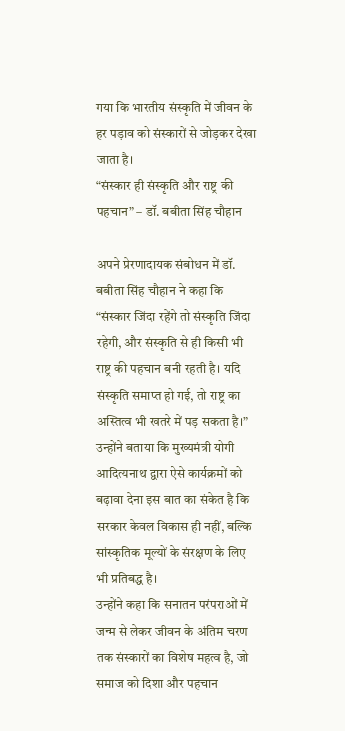गया कि भारतीय संस्कृति में जीवन के हर पड़ाव को संस्कारों से जोड़कर देखा जाता है।
“संस्कार ही संस्कृति और राष्ट्र की पहचान” – डॉ. बबीता सिंह चौहान

अपने प्रेरणादायक संबोधन में डॉ. बबीता सिंह चौहान ने कहा कि “संस्कार जिंदा रहेंगे तो संस्कृति जिंदा रहेगी, और संस्कृति से ही किसी भी राष्ट्र की पहचान बनी रहती है। यदि संस्कृति समाप्त हो गई, तो राष्ट्र का अस्तित्व भी खतरे में पड़ सकता है।”
उन्होंने बताया कि मुख्यमंत्री योगी आदित्यनाथ द्वारा ऐसे कार्यक्रमों को बढ़ावा देना इस बात का संकेत है कि सरकार केवल विकास ही नहीं, बल्कि सांस्कृतिक मूल्यों के संरक्षण के लिए भी प्रतिबद्ध है।
उन्होंने कहा कि सनातन परंपराओं में जन्म से लेकर जीवन के अंतिम चरण तक संस्कारों का विशेष महत्व है, जो समाज को दिशा और पहचान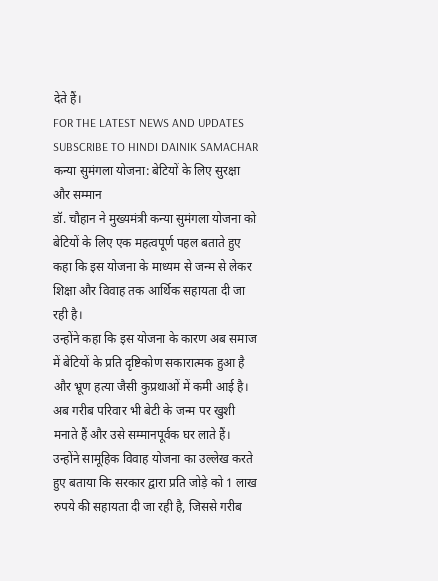देते हैं।
FOR THE LATEST NEWS AND UPDATES SUBSCRIBE TO HINDI DAINIK SAMACHAR
कन्या सुमंगला योजना: बेटियों के लिए सुरक्षा और सम्मान
डॉ. चौहान ने मुख्यमंत्री कन्या सुमंगला योजना को बेटियों के लिए एक महत्वपूर्ण पहल बताते हुए कहा कि इस योजना के माध्यम से जन्म से लेकर शिक्षा और विवाह तक आर्थिक सहायता दी जा रही है।
उन्होंने कहा कि इस योजना के कारण अब समाज में बेटियों के प्रति दृष्टिकोण सकारात्मक हुआ है और भ्रूण हत्या जैसी कुप्रथाओं में कमी आई है। अब गरीब परिवार भी बेटी के जन्म पर खुशी मनाते हैं और उसे सम्मानपूर्वक घर लाते हैं।
उन्होंने सामूहिक विवाह योजना का उल्लेख करते हुए बताया कि सरकार द्वारा प्रति जोड़े को 1 लाख रुपये की सहायता दी जा रही है, जिससे गरीब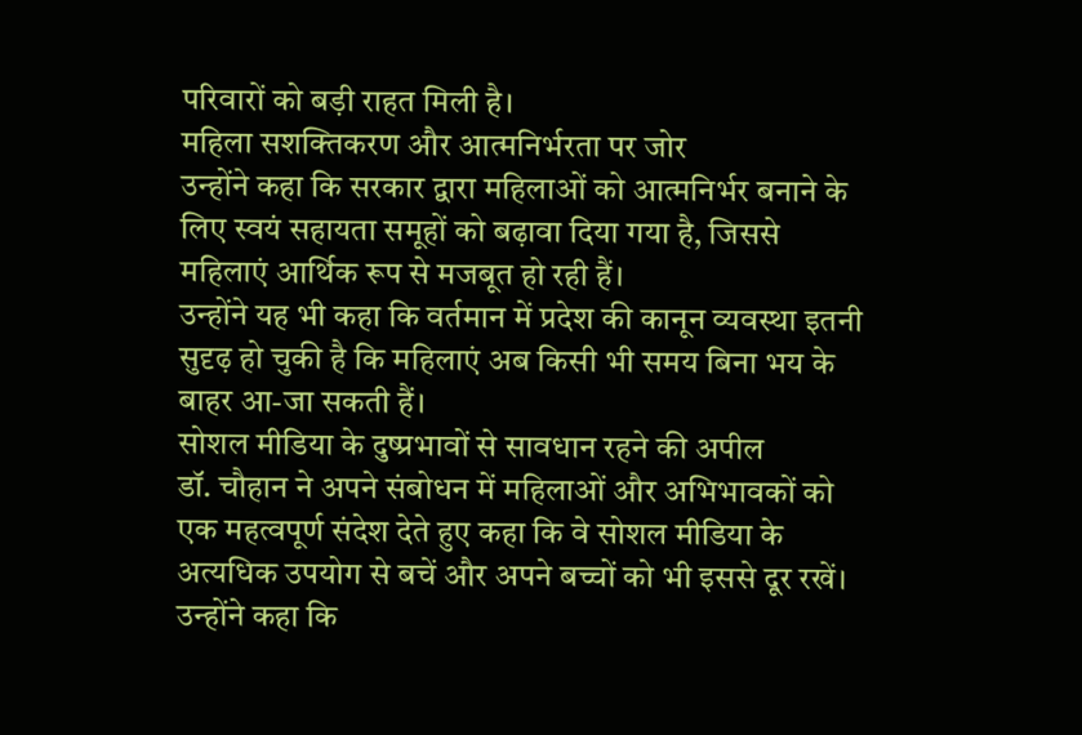परिवारों को बड़ी राहत मिली है।
महिला सशक्तिकरण और आत्मनिर्भरता पर जोर
उन्होंने कहा कि सरकार द्वारा महिलाओं को आत्मनिर्भर बनाने के लिए स्वयं सहायता समूहों को बढ़ावा दिया गया है, जिससे महिलाएं आर्थिक रूप से मजबूत हो रही हैं।
उन्होंने यह भी कहा कि वर्तमान में प्रदेश की कानून व्यवस्था इतनी सुदृढ़ हो चुकी है कि महिलाएं अब किसी भी समय बिना भय के बाहर आ-जा सकती हैं।
सोशल मीडिया के दुष्प्रभावों से सावधान रहने की अपील
डॉ. चौहान ने अपने संबोधन में महिलाओं और अभिभावकों को एक महत्वपूर्ण संदेश देते हुए कहा कि वे सोशल मीडिया के अत्यधिक उपयोग से बचें और अपने बच्चों को भी इससे दूर रखें।
उन्होंने कहा कि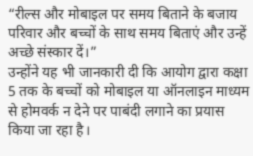“रील्स और मोबाइल पर समय बिताने के बजाय परिवार और बच्चों के साथ समय बिताएं और उन्हें अच्छे संस्कार दें।”
उन्होंने यह भी जानकारी दी कि आयोग द्वारा कक्षा 5 तक के बच्चों को मोबाइल या ऑनलाइन माध्यम से होमवर्क न देने पर पाबंदी लगाने का प्रयास किया जा रहा है।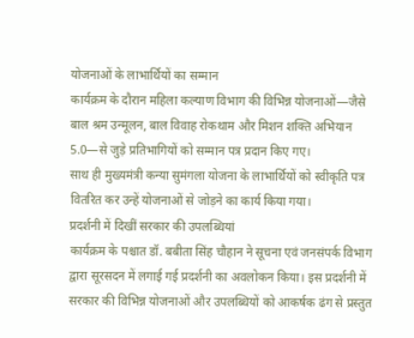योजनाओं के लाभार्थियों का सम्मान
कार्यक्रम के दौरान महिला कल्याण विभाग की विभिन्न योजनाओं—जैसे बाल श्रम उन्मूलन, बाल विवाह रोकथाम और मिशन शक्ति अभियान 5.0—से जुड़े प्रतिभागियों को सम्मान पत्र प्रदान किए गए।
साथ ही मुख्यमंत्री कन्या सुमंगला योजना के लाभार्थियों को स्वीकृति पत्र वितरित कर उन्हें योजनाओं से जोड़ने का कार्य किया गया।
प्रदर्शनी में दिखीं सरकार की उपलब्धियां
कार्यक्रम के पश्चात डॉ. बबीता सिंह चौहान ने सूचना एवं जनसंपर्क विभाग द्वारा सूरसदन में लगाई गई प्रदर्शनी का अवलोकन किया। इस प्रदर्शनी में सरकार की विभिन्न योजनाओं और उपलब्धियों को आकर्षक ढंग से प्रस्तुत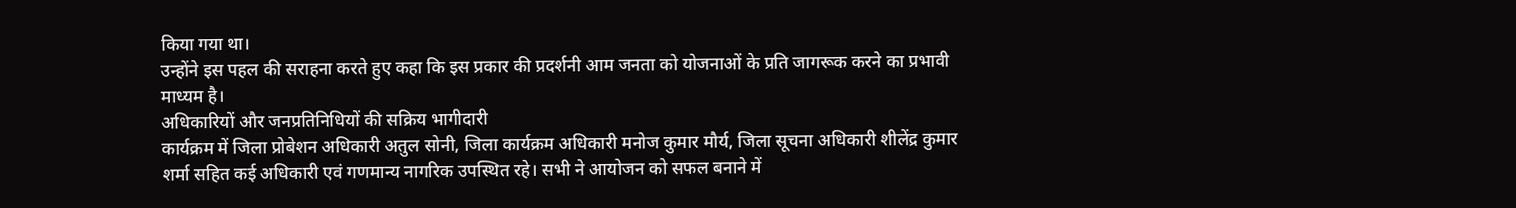किया गया था।
उन्होंने इस पहल की सराहना करते हुए कहा कि इस प्रकार की प्रदर्शनी आम जनता को योजनाओं के प्रति जागरूक करने का प्रभावी माध्यम है।
अधिकारियों और जनप्रतिनिधियों की सक्रिय भागीदारी
कार्यक्रम में जिला प्रोबेशन अधिकारी अतुल सोनी, जिला कार्यक्रम अधिकारी मनोज कुमार मौर्य, जिला सूचना अधिकारी शीलेंद्र कुमार शर्मा सहित कई अधिकारी एवं गणमान्य नागरिक उपस्थित रहे। सभी ने आयोजन को सफल बनाने में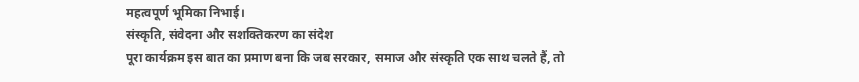महत्वपूर्ण भूमिका निभाई।
संस्कृति, संवेदना और सशक्तिकरण का संदेश
पूरा कार्यक्रम इस बात का प्रमाण बना कि जब सरकार, समाज और संस्कृति एक साथ चलते हैं, तो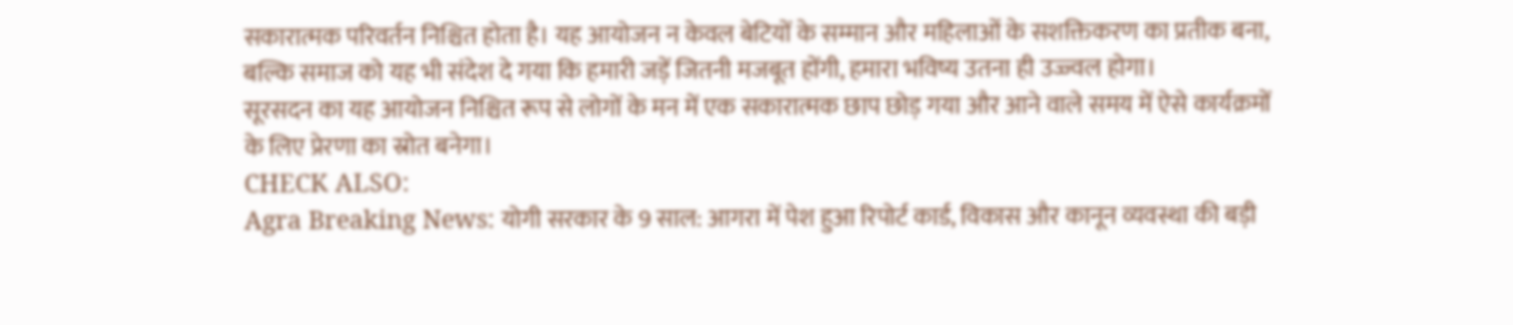सकारात्मक परिवर्तन निश्चित होता है। यह आयोजन न केवल बेटियों के सम्मान और महिलाओं के सशक्तिकरण का प्रतीक बना, बल्कि समाज को यह भी संदेश दे गया कि हमारी जड़ें जितनी मजबूत होंगी, हमारा भविष्य उतना ही उज्ज्वल होगा।
सूरसदन का यह आयोजन निश्चित रूप से लोगों के मन में एक सकारात्मक छाप छोड़ गया और आने वाले समय में ऐसे कार्यक्रमों के लिए प्रेरणा का स्रोत बनेगा।
CHECK ALSO:
Agra Breaking News: योगी सरकार के 9 साल: आगरा में पेश हुआ रिपोर्ट कार्ड, विकास और कानून व्यवस्था की बड़ी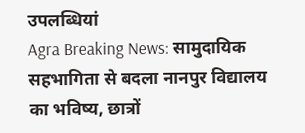उपलब्धियां
Agra Breaking News: सामुदायिक सहभागिता से बदला नानपुर विद्यालय का भविष्य, छात्रों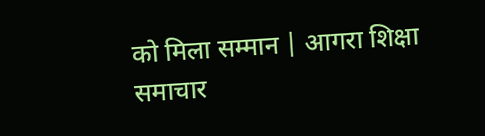को मिला सम्मान | आगरा शिक्षा समाचार